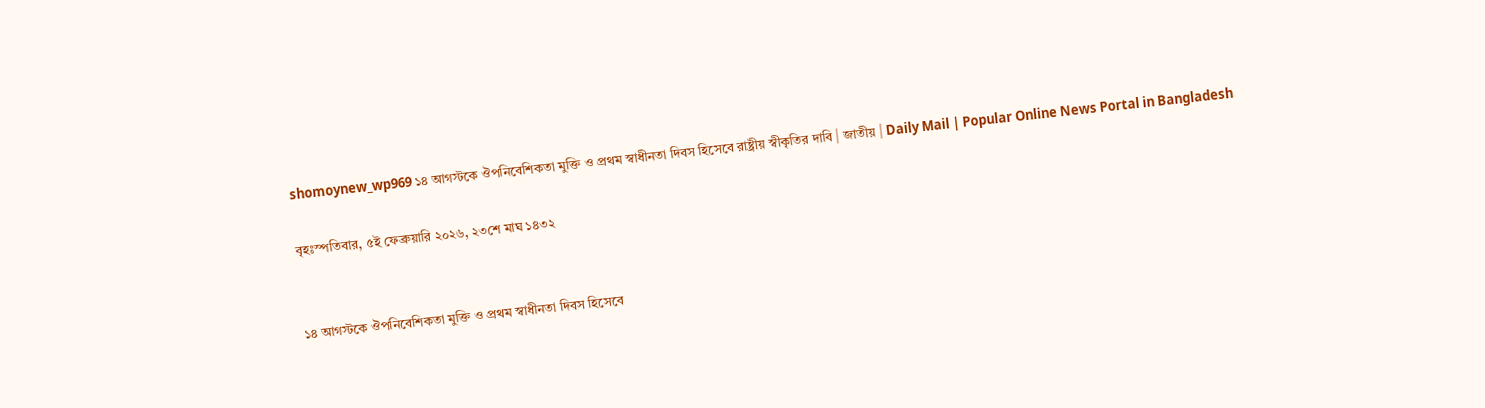shomoynew_wp969 ১৪ আগস্টকে ঔপনিবেশিকতা মুক্তি ও প্রথম স্বাধীনতা দিবস হিসেবে রাষ্ট্রীয় স্বীকৃতির দাবি | জাতীয় | Daily Mail | Popular Online News Portal in Bangladesh

বৃহঃস্পতিবার, ৫ই ফেব্রুয়ারি ২০২৬, ২৩শে মাঘ ১৪৩২


১৪ আগস্টকে ঔপনিবেশিকতা মুক্তি ও প্রথম স্বাধীনতা দিবস হিসেবে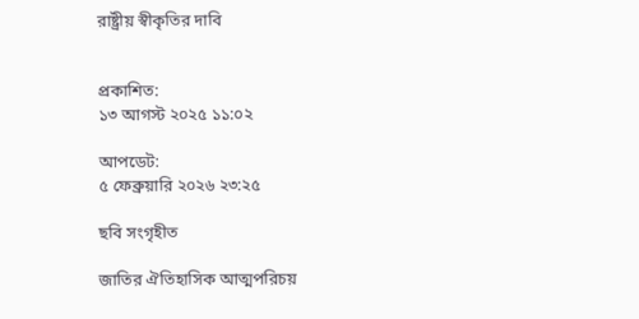রাষ্ট্রীয় স্বীকৃতির দাবি


প্রকাশিত:
১৩ আগস্ট ২০২৫ ১১:০২

আপডেট:
৫ ফেব্রুয়ারি ২০২৬ ২৩:২৫

ছবি সংগৃহীত

জাতির ঐতিহাসিক আত্মপরিচয়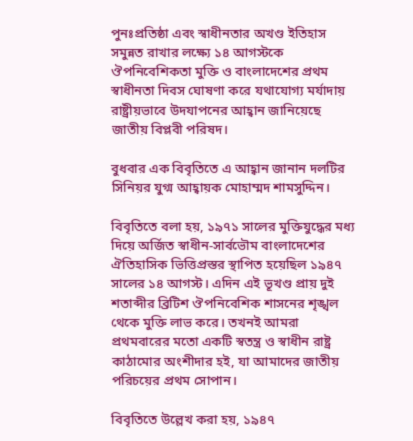পুনঃপ্রতিষ্ঠা এবং স্বাধীনতার অখণ্ড ইতিহাস সমুন্নত রাখার লক্ষ্যে ১৪ আগস্টকে ঔপনিবেশিকতা মুক্তি ও বাংলাদেশের প্রথম স্বাধীনতা দিবস ঘোষণা করে যথাযোগ্য মর্যাদায় রাষ্ট্রীয়ভাবে উদযাপনের আহ্বান জানিয়েছে জাতীয় বিপ্লবী পরিষদ।

বুধবার এক বিবৃতিতে এ আহ্বান জানান দলটির সিনিয়র যুগ্ম আহ্বায়ক মোহাম্মদ শামসুদ্দিন।

বিবৃতিতে বলা হয়, ১৯৭১ সালের মুক্তিযুদ্ধের মধ্য দিয়ে অর্জিত স্বাধীন-সার্বভৌম বাংলাদেশের ঐতিহাসিক ভিত্তিপ্রস্তর স্থাপিত হয়েছিল ১৯৪৭ সালের ১৪ আগস্ট। এদিন এই ভূখণ্ড প্রায় দুই শতাব্দীর ব্রিটিশ ঔপনিবেশিক শাসনের শৃঙ্খল থেকে মুক্তি লাভ করে। তখনই আমরা প্রথমবারের মতো একটি স্বতন্ত্র ও স্বাধীন রাষ্ট্র কাঠামোর অংশীদার হই, যা আমাদের জাতীয় পরিচয়ের প্রথম সোপান।

বিবৃতিতে উল্লেখ করা হয়, ১৯৪৭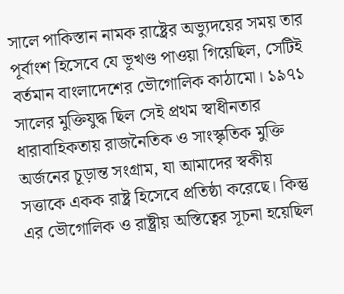সালে পাকিস্তান নামক রাষ্ট্রের অভ্যুদয়ের সময় তার পূর্বাংশ হিসেবে যে ভূখণ্ড পাওয়া গিয়েছিল, সেটিই বর্তমান বাংলাদেশের ভৌগোলিক কাঠামো। ১৯৭১ সালের মুক্তিযুদ্ধ ছিল সেই প্রথম স্বাধীনতার ধারাবাহিকতায় রাজনৈতিক ও সাংস্কৃতিক মুক্তি অর্জনের চূড়ান্ত সংগ্রাম, যা আমাদের স্বকীয় সত্তাকে একক রাষ্ট্র হিসেবে প্রতিষ্ঠা করেছে। কিন্তু এর ভৌগোলিক ও রাষ্ট্রীয় অস্তিত্বের সূচনা হয়েছিল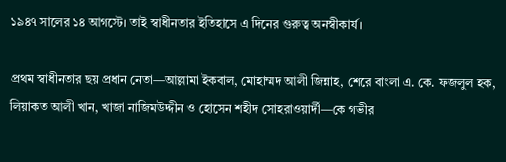১৯৪৭ সালের ১৪ আগস্টে। তাই স্বাধীনতার ইতিহাসে এ দিনের গুরুত্ব অনস্বীকার্য।

প্রথম স্বাধীনতার ছয় প্রধান নেতা—আল্লামা ইকবাল, মোহাম্মদ আলী জিন্নাহ, শেরে বাংলা এ. কে. ফজলুল হক, লিয়াকত আলী খান, খাজা নাজিমউদ্দীন ও হোসেন শহীদ সোহরাওয়ার্দী—কে গভীর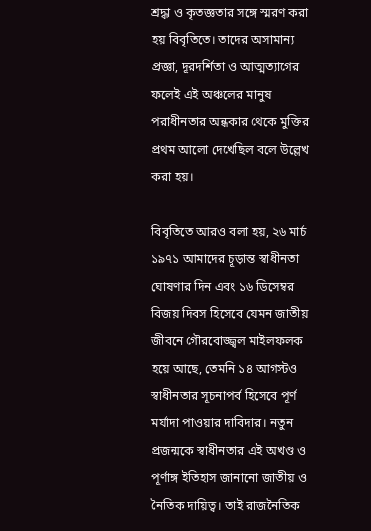শ্রদ্ধা ও কৃতজ্ঞতার সঙ্গে স্মরণ করা হয় বিবৃতিতে। তাদের অসামান্য প্রজ্ঞা, দূরদর্শিতা ও আত্মত্যাগের ফলেই এই অঞ্চলের মানুষ পরাধীনতার অন্ধকার থেকে মুক্তির প্রথম আলো দেখেছিল বলে উল্লেখ করা হয়।

বিবৃতিতে আরও বলা হয়, ২৬ মার্চ ১৯৭১ আমাদের চূড়ান্ত স্বাধীনতা ঘোষণার দিন এবং ১৬ ডিসেম্বর বিজয় দিবস হিসেবে যেমন জাতীয় জীবনে গৌরবোজ্জ্বল মাইলফলক হয়ে আছে, তেমনি ১৪ আগস্টও স্বাধীনতার সূচনাপর্ব হিসেবে পূর্ণ মর্যাদা পাওয়ার দাবিদার। নতুন প্রজন্মকে স্বাধীনতার এই অখণ্ড ও পূর্ণাঙ্গ ইতিহাস জানানো জাতীয় ও নৈতিক দায়িত্ব। তাই রাজনৈতিক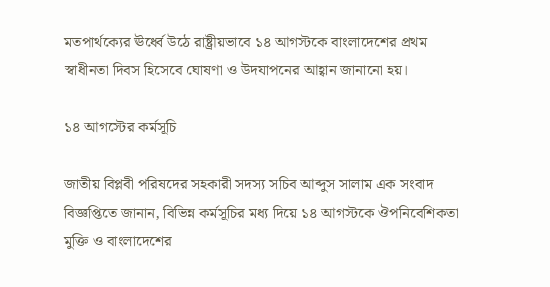মতপার্থক্যের ঊর্ধ্বে উঠে রাষ্ট্রীয়ভাবে ১৪ আগস্টকে বাংলাদেশের প্রথম স্বাধীনতা দিবস হিসেবে ঘোষণা ও উদযাপনের আহ্বান জানানো হয়।

১৪ আগস্টের কর্মসূচি

জাতীয় বিপ্লবী পরিষদের সহকারী সদস্য সচিব আব্দুস সালাম এক সংবাদ বিজ্ঞপ্তিতে জানান, বিভিন্ন কর্মসূচির মধ্য দিয়ে ১৪ আগস্টকে ঔপনিবেশিকতা মুক্তি ও বাংলাদেশের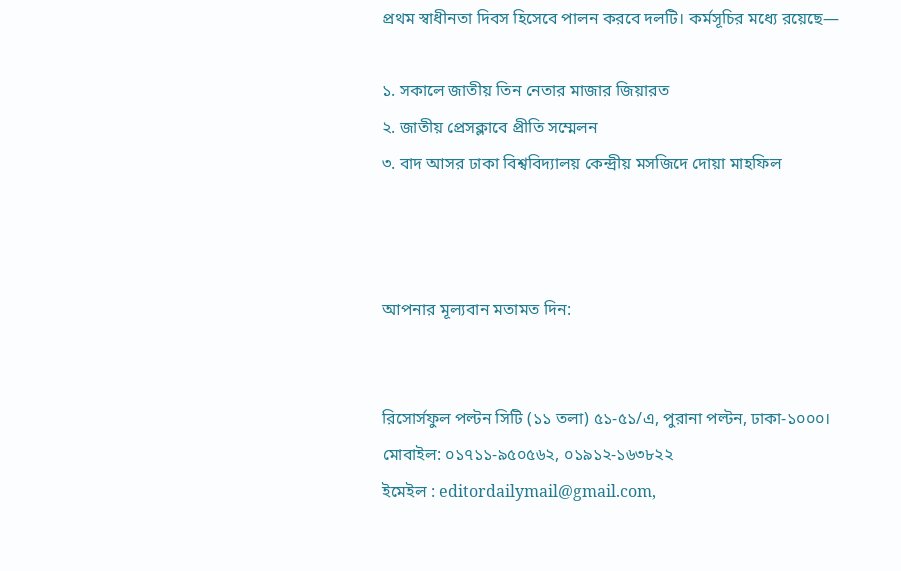প্রথম স্বাধীনতা দিবস হিসেবে পালন করবে দলটি। কর্মসূচির মধ্যে রয়েছে—

১. সকালে জাতীয় তিন নেতার মাজার জিয়ারত
২. জাতীয় প্রেসক্লাবে প্রীতি সম্মেলন
৩. বাদ আসর ঢাকা বিশ্ববিদ্যালয় কেন্দ্রীয় মসজিদে দোয়া মাহফিল



আপনার মূল্যবান মতামত দিন:


রিসোর্সফুল পল্টন সিটি (১১ তলা) ৫১-৫১/এ, পুরানা পল্টন, ঢাকা-১০০০।
মোবাইল: ০১৭১১-৯৫০৫৬২, ০১৯১২-১৬৩৮২২
ইমেইল : editordailymail@gmail.com,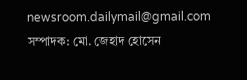newsroom.dailymail@gmail.com
সম্পাদক: মো. জেহাদ হোসেন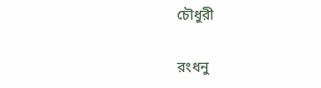চৌধুরী

রংধনু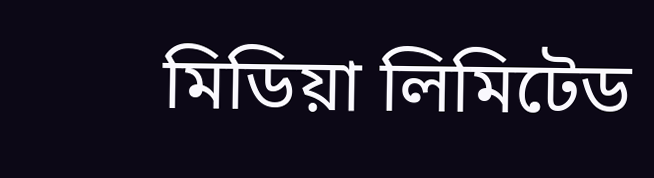মিডিয়া লিমিটেড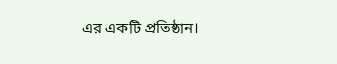এর একটি প্রতিষ্ঠান।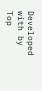Developed with by
Top